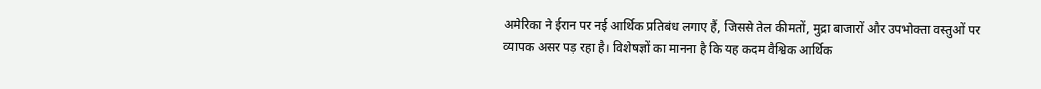अमेरिका ने ईरान पर नई आर्थिक प्रतिबंध लगाए हैं, जिससे तेल कीमतों, मुद्रा बाजारों और उपभोक्ता वस्तुओं पर व्यापक असर पड़ रहा है। विशेषज्ञों का मानना है कि यह कदम वैश्विक आर्थिक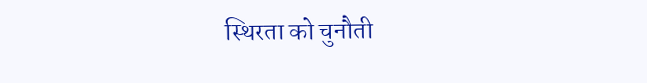स्थिरता को चुनौती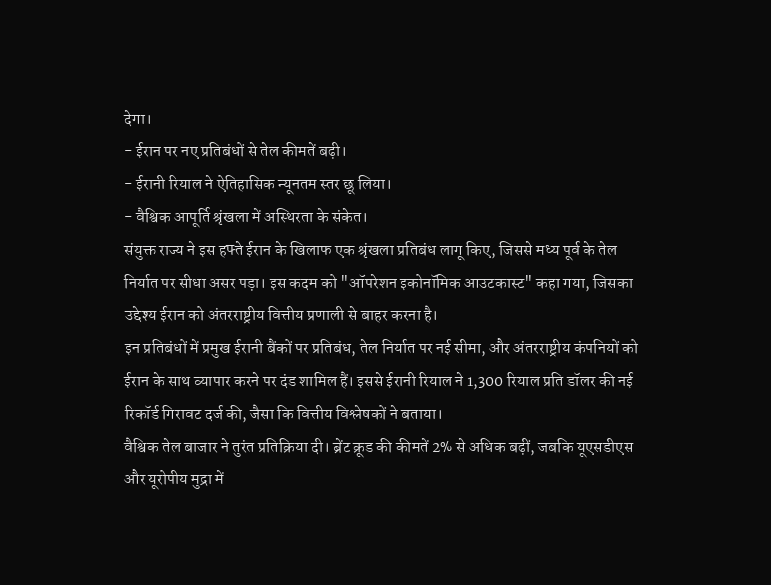देगा।
- ईरान पर नए प्रतिबंधों से तेल कीमतें बढ़ी।
- ईरानी रियाल ने ऐतिहासिक न्यूनतम स्तर छू लिया।
- वैश्विक आपूर्ति श्रृंखला में अस्थिरता के संकेत।
संयुक्त राज्य ने इस हफ्ते ईरान के खिलाफ एक श्रृंखला प्रतिबंध लागू किए, जिससे मध्य पूर्व के तेल निर्यात पर सीधा असर पड़ा। इस कदम को "ऑपरेशन इकोनॉमिक आउटकास्ट" कहा गया, जिसका उद्देश्य ईरान को अंतरराष्ट्रीय वित्तीय प्रणाली से बाहर करना है।
इन प्रतिबंधों में प्रमुख ईरानी बैंकों पर प्रतिबंध, तेल निर्यात पर नई सीमा, और अंतरराष्ट्रीय कंपनियों को ईरान के साथ व्यापार करने पर दंड शामिल हैं। इससे ईरानी रियाल ने 1,300 रियाल प्रति डॉलर की नई रिकॉर्ड गिरावट दर्ज की, जैसा कि वित्तीय विश्लेषकों ने बताया।
वैश्विक तेल बाजार ने तुरंत प्रतिक्रिया दी। ब्रेंट क्रूड की कीमतें 2% से अधिक बढ़ीं, जबकि यूएसडीएस और यूरोपीय मुद्रा में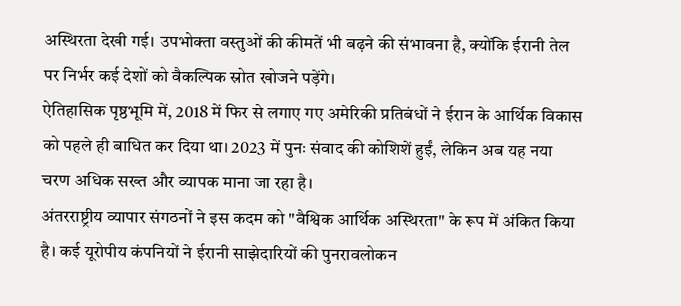अस्थिरता देखी गई। उपभोक्ता वस्तुओं की कीमतें भी बढ़ने की संभावना है, क्योंकि ईरानी तेल पर निर्भर कई देशों को वैकल्पिक स्रोत खोजने पड़ेंगे।
ऐतिहासिक पृष्ठभूमि में, 2018 में फिर से लगाए गए अमेरिकी प्रतिबंधों ने ईरान के आर्थिक विकास को पहले ही बाधित कर दिया था। 2023 में पुनः संवाद की कोशिशें हुईं, लेकिन अब यह नया चरण अधिक सख्त और व्यापक माना जा रहा है।
अंतरराष्ट्रीय व्यापार संगठनों ने इस कदम को "वैश्विक आर्थिक अस्थिरता" के रूप में अंकित किया है। कई यूरोपीय कंपनियों ने ईरानी साझेदारियों की पुनरावलोकन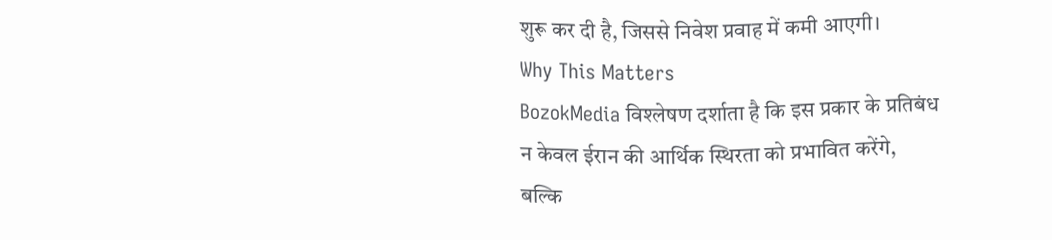शुरू कर दी है, जिससे निवेश प्रवाह में कमी आएगी।
Why This Matters
BozokMedia विश्लेषण दर्शाता है कि इस प्रकार के प्रतिबंध न केवल ईरान की आर्थिक स्थिरता को प्रभावित करेंगे, बल्कि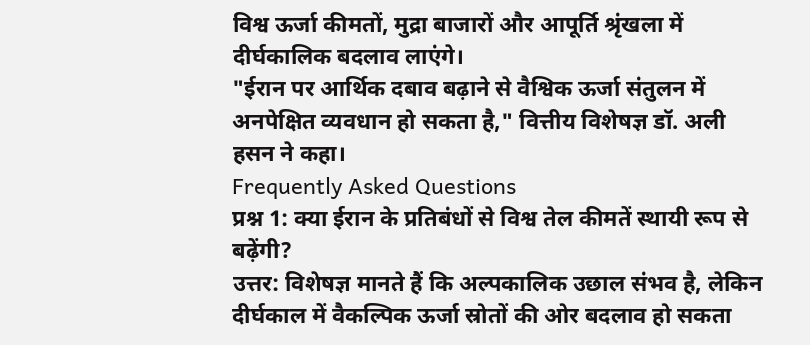विश्व ऊर्जा कीमतों, मुद्रा बाजारों और आपूर्ति श्रृंखला में दीर्घकालिक बदलाव लाएंगे।
"ईरान पर आर्थिक दबाव बढ़ाने से वैश्विक ऊर्जा संतुलन में अनपेक्षित व्यवधान हो सकता है," वित्तीय विशेषज्ञ डॉ. अली हसन ने कहा।
Frequently Asked Questions
प्रश्न 1: क्या ईरान के प्रतिबंधों से विश्व तेल कीमतें स्थायी रूप से बढ़ेंगी?
उत्तर: विशेषज्ञ मानते हैं कि अल्पकालिक उछाल संभव है, लेकिन दीर्घकाल में वैकल्पिक ऊर्जा स्रोतों की ओर बदलाव हो सकता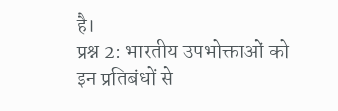है।
प्रश्न 2: भारतीय उपभोक्ताओं को इन प्रतिबंधों से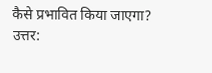कैसे प्रभावित किया जाएगा?
उत्तर: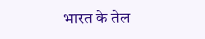भारत के तेल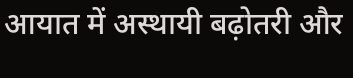आयात में अस्थायी बढ़ोतरी और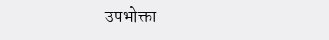उपभोक्ता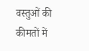वस्तुओं की कीमतों में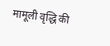मामूली वृद्धि की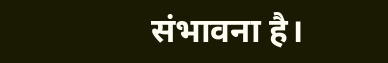संभावना है।